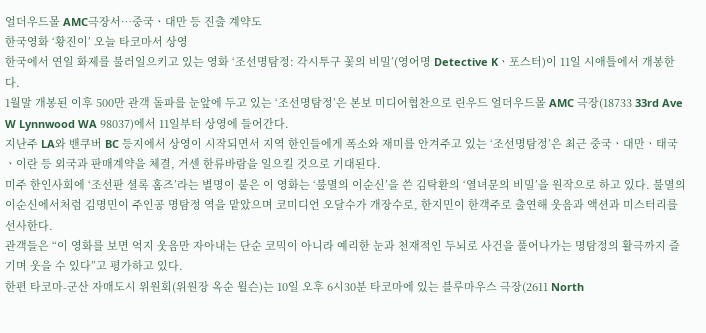얼더우드몰 AMC극장서…중국ㆍ대만 등 진출 계약도
한국영화 ‘황진이’ 오늘 타코마서 상영
한국에서 연일 화제를 불러일으키고 있는 영화 ‘조선명탐정: 각시투구 꽃의 비밀’(영어명 Detective Kㆍ포스터)이 11일 시애틀에서 개봉한다.
1월말 개봉된 이후 500만 관객 돌파를 눈앞에 두고 있는 ‘조선명탐정’은 본보 미디어협찬으로 린우드 얼더우드몰 AMC 극장(18733 33rd Ave W Lynnwood WA 98037)에서 11일부터 상영에 들어간다.
지난주 LA와 밴쿠버 BC 등지에서 상영이 시작되면서 지역 한인들에게 폭소와 재미를 안겨주고 있는 ‘조선명탐정’은 최근 중국ㆍ대만ㆍ태국ㆍ이란 등 외국과 판매계약을 체결, 거센 한류바람을 일으킬 것으로 기대된다.
미주 한인사회에 ‘조선판 셜록 홈즈’라는 별명이 붙은 이 영화는 ‘불멸의 이순신’을 쓴 김탁환의 ‘열녀문의 비밀’을 원작으로 하고 있다. 불멸의 이순신에서처럼 김명민이 주인공 명탐정 역을 맡았으며 코미디언 오달수가 개장수로, 한지민이 한객주로 출연해 웃음과 액션과 미스터리를 선사한다.
관객들은 “이 영화를 보면 억지 웃음만 자아내는 단순 코믹이 아니라 예리한 눈과 천재적인 두뇌로 사건을 풀어나가는 명탐정의 활극까지 즐기며 웃을 수 있다”고 평가하고 있다.
한편 타코마-군산 자매도시 위원회(위원장 옥순 윌슨)는 10일 오후 6시30분 타코마에 있는 블루마우스 극장(2611 North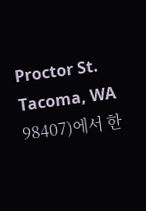Proctor St. Tacoma, WA 98407)에서 한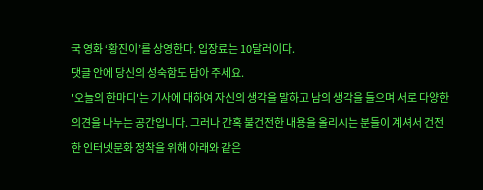국 영화 ‘황진이’를 상영한다. 입장료는 10달러이다.
댓글 안에 당신의 성숙함도 담아 주세요.
'오늘의 한마디'는 기사에 대하여 자신의 생각을 말하고 남의 생각을 들으며 서로 다양한 의견을 나누는 공간입니다. 그러나 간혹 불건전한 내용을 올리시는 분들이 계셔서 건전한 인터넷문화 정착을 위해 아래와 같은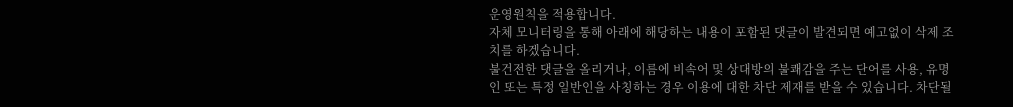운영원칙을 적용합니다.
자체 모니터링을 통해 아래에 해당하는 내용이 포함된 댓글이 발견되면 예고없이 삭제 조치를 하겠습니다.
불건전한 댓글을 올리거나, 이름에 비속어 및 상대방의 불쾌감을 주는 단어를 사용, 유명인 또는 특정 일반인을 사칭하는 경우 이용에 대한 차단 제재를 받을 수 있습니다. 차단될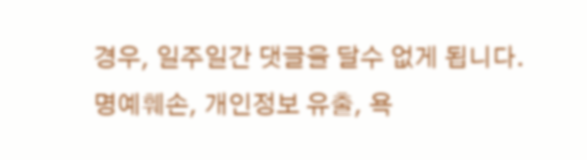경우, 일주일간 댓글을 달수 없게 됩니다.
명예훼손, 개인정보 유출, 욕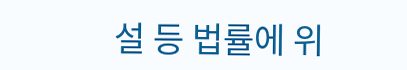설 등 법률에 위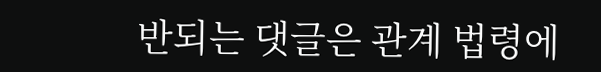반되는 댓글은 관계 법령에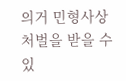의거 민형사상 처벌을 받을 수 있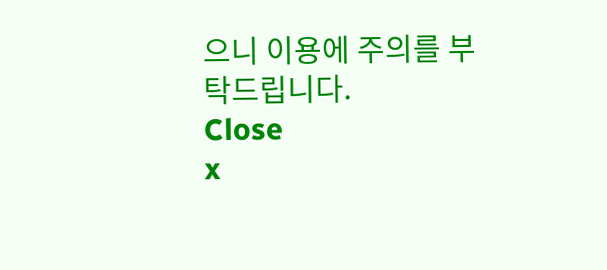으니 이용에 주의를 부탁드립니다.
Close
x